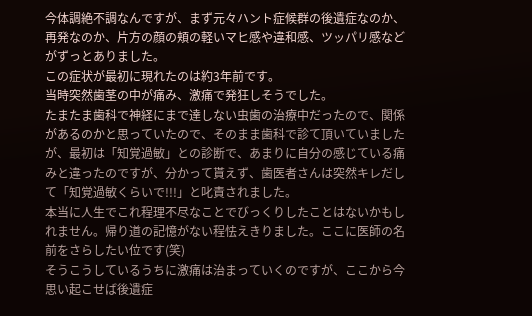今体調絶不調なんですが、まず元々ハント症候群の後遺症なのか、再発なのか、片方の顔の頬の軽いマヒ感や違和感、ツッパリ感などがずっとありました。
この症状が最初に現れたのは約3年前です。
当時突然歯茎の中が痛み、激痛で発狂しそうでした。
たまたま歯科で神経にまで達しない虫歯の治療中だったので、関係があるのかと思っていたので、そのまま歯科で診て頂いていましたが、最初は「知覚過敏」との診断で、あまりに自分の感じている痛みと違ったのですが、分かって貰えず、歯医者さんは突然キレだして「知覚過敏くらいで!!!」と叱責されました。
本当に人生でこれ程理不尽なことでびっくりしたことはないかもしれません。帰り道の記憶がない程怯えきりました。ここに医師の名前をさらしたい位です(笑)
そうこうしているうちに激痛は治まっていくのですが、ここから今思い起こせば後遺症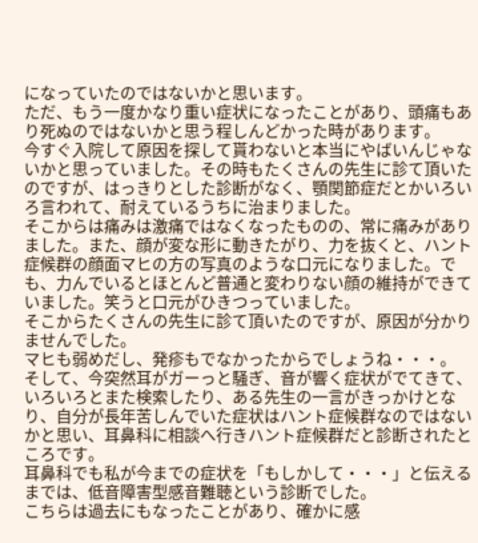になっていたのではないかと思います。
ただ、もう一度かなり重い症状になったことがあり、頭痛もあり死ぬのではないかと思う程しんどかった時があります。
今すぐ入院して原因を探して貰わないと本当にやばいんじゃないかと思っていました。その時もたくさんの先生に診て頂いたのですが、はっきりとした診断がなく、顎関節症だとかいろいろ言われて、耐えているうちに治まりました。
そこからは痛みは激痛ではなくなったものの、常に痛みがありました。また、顔が変な形に動きたがり、力を抜くと、ハント症候群の顔面マヒの方の写真のような口元になりました。でも、力んでいるとほとんど普通と変わりない顔の維持ができていました。笑うと口元がひきつっていました。
そこからたくさんの先生に診て頂いたのですが、原因が分かりませんでした。
マヒも弱めだし、発疹もでなかったからでしょうね・・・。
そして、今突然耳がガーっと騒ぎ、音が響く症状がでてきて、いろいろとまた検索したり、ある先生の一言がきっかけとなり、自分が長年苦しんでいた症状はハント症候群なのではないかと思い、耳鼻科に相談へ行きハント症候群だと診断されたところです。
耳鼻科でも私が今までの症状を「もしかして・・・」と伝えるまでは、低音障害型感音難聴という診断でした。
こちらは過去にもなったことがあり、確かに感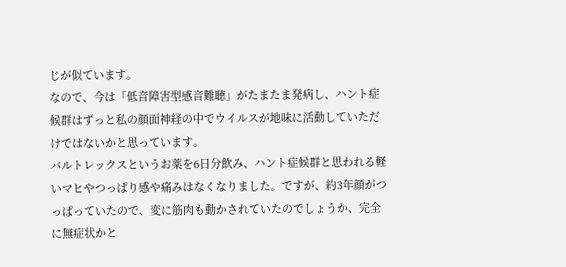じが似ています。
なので、今は「低音障害型感音難聴」がたまたま発病し、ハント症候群はずっと私の顔面神経の中でウイルスが地味に活動していただけではないかと思っています。
バルトレックスというお薬を6日分飲み、ハント症候群と思われる軽いマヒやつっぱり感や痛みはなくなりました。ですが、約3年顔がつっぱっていたので、変に筋肉も動かされていたのでしょうか、完全に無症状かと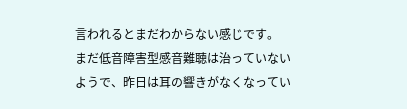言われるとまだわからない感じです。
まだ低音障害型感音難聴は治っていないようで、昨日は耳の響きがなくなってい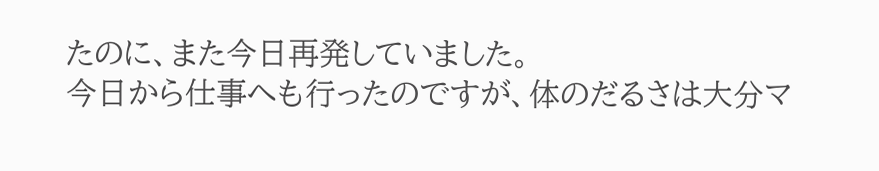たのに、また今日再発していました。
今日から仕事へも行ったのですが、体のだるさは大分マ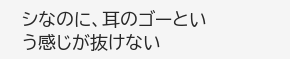シなのに、耳のゴーという感じが抜けない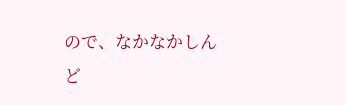ので、なかなかしんど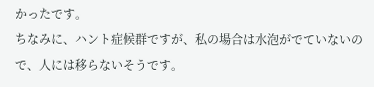かったです。
ちなみに、ハント症候群ですが、私の場合は水泡がでていないので、人には移らないそうです。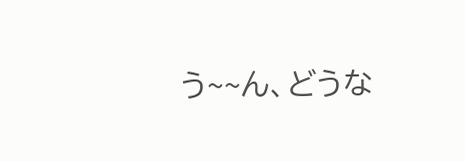う~~ん、どうな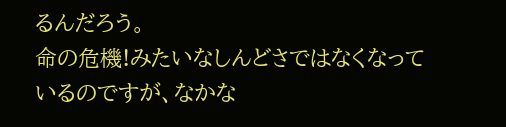るんだろう。
命の危機!みたいなしんどさではなくなっているのですが、なかな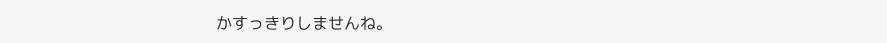かすっきりしませんね。